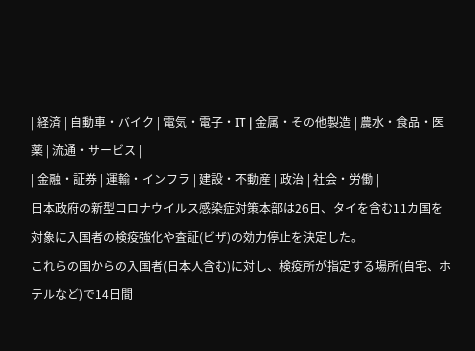| 経済 | 自動車・バイク | 電気・電子・IT | 金属・その他製造 | 農水・食品・医薬 | 流通・サービス |
| 金融・証券 | 運輸・インフラ | 建設・不動産 | 政治 | 社会・労働 |
日本政府の新型コロナウイルス感染症対策本部は26日、タイを含む11カ国を対象に入国者の検疫強化や査証(ビザ)の効力停止を決定した。
これらの国からの入国者(日本人含む)に対し、検疫所が指定する場所(自宅、ホテルなど)で14日間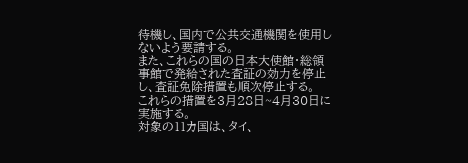待機し、国内で公共交通機関を使用しないよう要請する。
また、これらの国の日本大使館・総領事館で発給された査証の効力を停止し、査証免除措置も順次停止する。
これらの措置を3月28日~4月30日に実施する。
対象の11カ国は、タイ、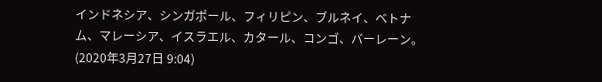インドネシア、シンガポール、フィリピン、ブルネイ、ベトナム、マレーシア、イスラエル、カタール、コンゴ、バーレーン。
(2020年3月27日 9:04)